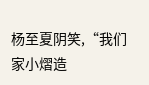杨至夏阴笑,“我们家小熠造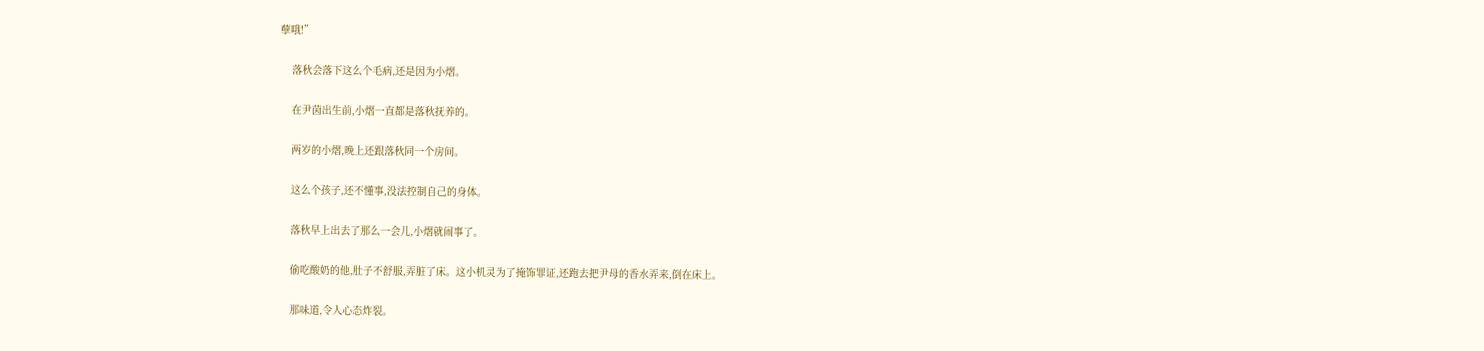孽哦!”

    落秋会落下这么个毛病,还是因为小熠。

    在尹茵出生前,小熠一直都是落秋抚养的。

    两岁的小熠,晚上还跟落秋同一个房间。

    这么个孩子,还不懂事,没法控制自己的身体。

    落秋早上出去了那么一会儿,小熠就闹事了。

    偷吃酸奶的他,肚子不舒服,弄脏了床。这小机灵为了掩饰罪证,还跑去把尹母的香水弄来,倒在床上。

    那味道,令人心态炸裂。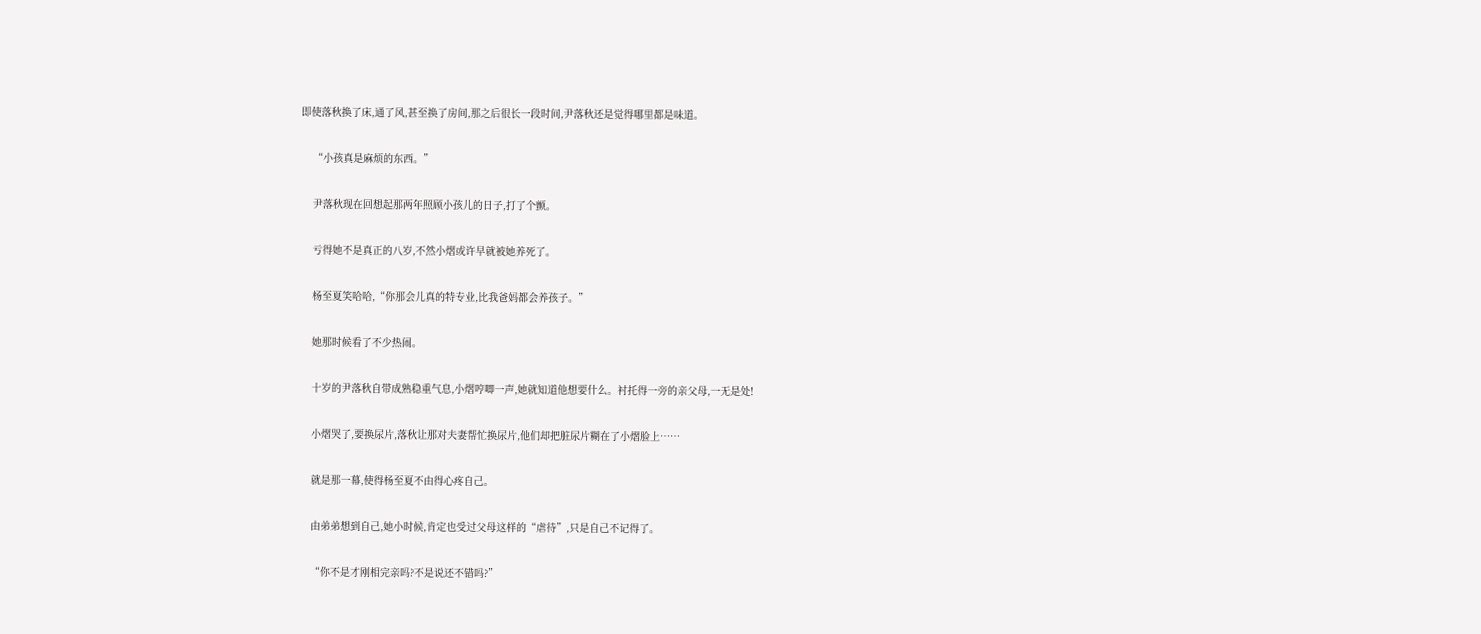即使落秋换了床,通了风,甚至换了房间,那之后很长一段时间,尹落秋还是觉得哪里都是味道。

    “小孩真是麻烦的东西。”

    尹落秋现在回想起那两年照顾小孩儿的日子,打了个颤。

    亏得她不是真正的八岁,不然小熠或许早就被她养死了。

    杨至夏笑哈哈,“你那会儿真的特专业,比我爸妈都会养孩子。”

    她那时候看了不少热闹。

    十岁的尹落秋自带成熟稳重气息,小熠哼唧一声,她就知道他想要什么。衬托得一旁的亲父母,一无是处!

    小熠哭了,要换尿片,落秋让那对夫妻帮忙换尿片,他们却把脏尿片糊在了小熠脸上……

    就是那一幕,使得杨至夏不由得心疼自己。

    由弟弟想到自己,她小时候,肯定也受过父母这样的“虐待”,只是自己不记得了。

    “你不是才刚相完亲吗?不是说还不错吗?”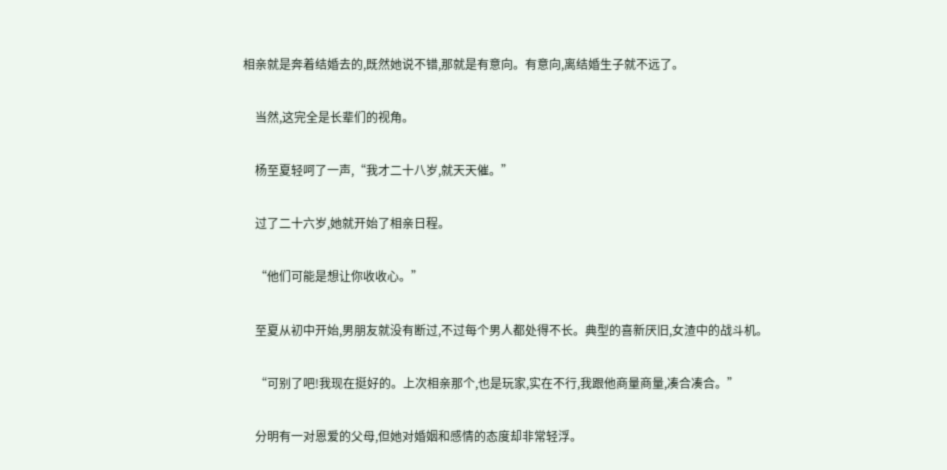相亲就是奔着结婚去的,既然她说不错,那就是有意向。有意向,离结婚生子就不远了。

    当然,这完全是长辈们的视角。

    杨至夏轻呵了一声,“我才二十八岁,就天天催。”

    过了二十六岁,她就开始了相亲日程。

    “他们可能是想让你收收心。”

    至夏从初中开始,男朋友就没有断过,不过每个男人都处得不长。典型的喜新厌旧,女渣中的战斗机。

    “可别了吧!我现在挺好的。上次相亲那个,也是玩家,实在不行,我跟他商量商量,凑合凑合。”

    分明有一对恩爱的父母,但她对婚姻和感情的态度却非常轻浮。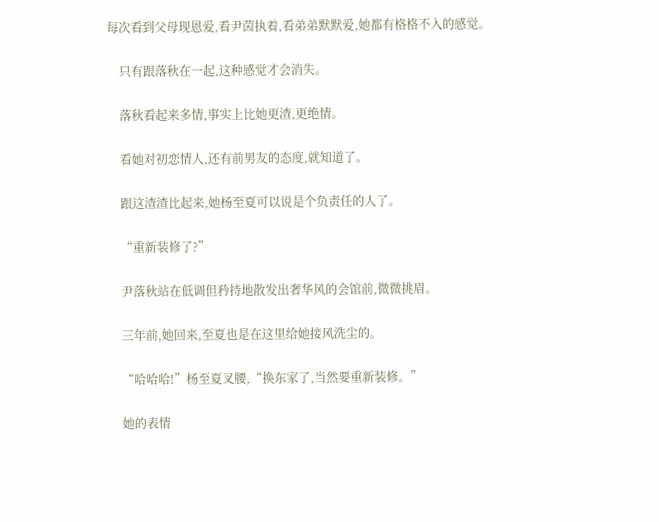每次看到父母现恩爱,看尹茵执着,看弟弟默默爱,她都有格格不入的感觉。

    只有跟落秋在一起,这种感觉才会消失。

    落秋看起来多情,事实上比她更渣,更绝情。

    看她对初恋情人,还有前男友的态度,就知道了。

    跟这渣渣比起来,她杨至夏可以说是个负责任的人了。

    “重新装修了?”

    尹落秋站在低调但矜持地散发出奢华风的会馆前,微微挑眉。

    三年前,她回来,至夏也是在这里给她接风洗尘的。

    “哈哈哈!”杨至夏叉腰,“换东家了,当然要重新装修。”

    她的表情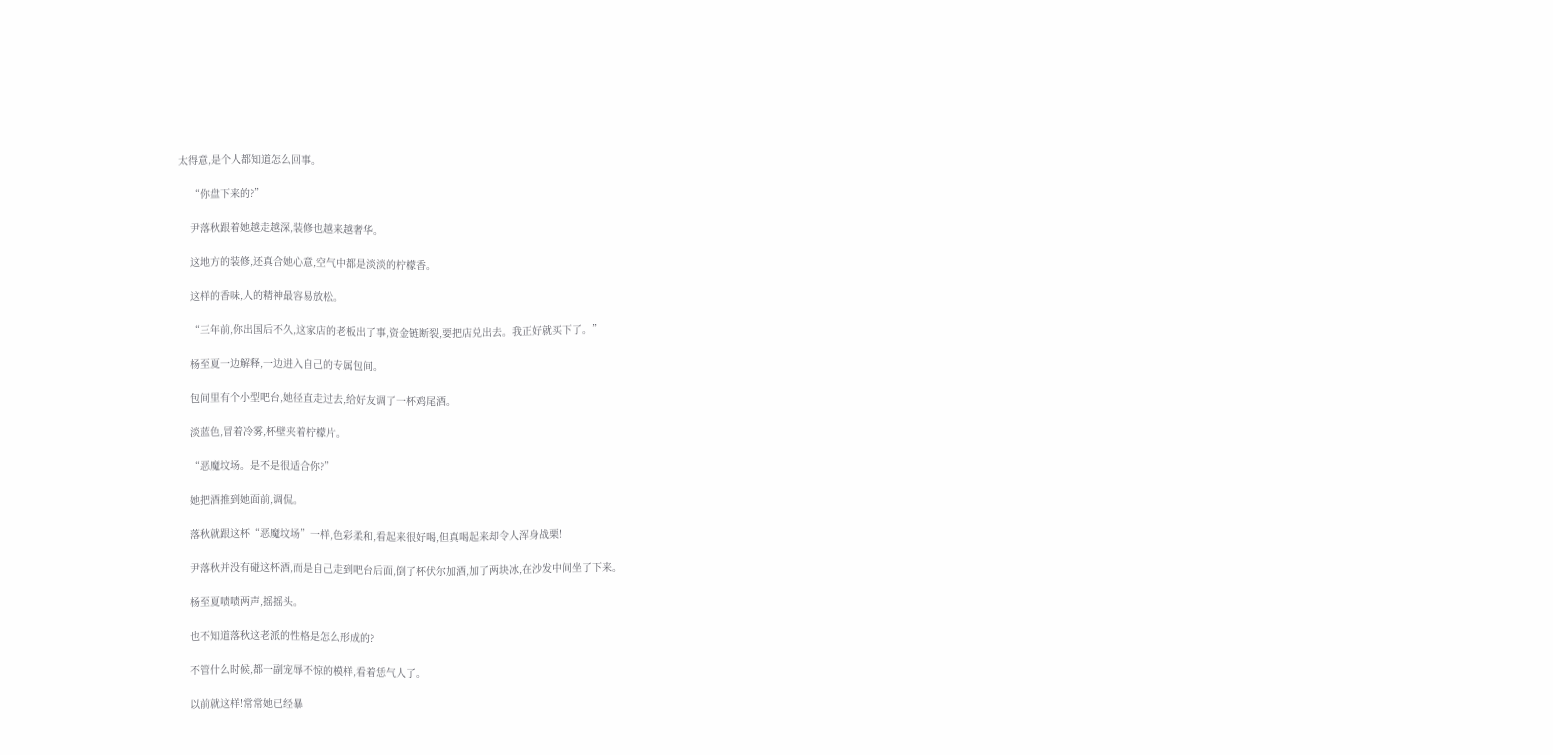太得意,是个人都知道怎么回事。

    “你盘下来的?”

    尹落秋跟着她越走越深,装修也越来越奢华。

    这地方的装修,还真合她心意,空气中都是淡淡的柠檬香。

    这样的香味,人的精神最容易放松。

    “三年前,你出国后不久,这家店的老板出了事,资金链断裂,要把店兑出去。我正好就买下了。”

    杨至夏一边解释,一边进入自己的专属包间。

    包间里有个小型吧台,她径直走过去,给好友调了一杯鸡尾酒。

    淡蓝色,冒着冷雾,杯壁夹着柠檬片。

    “恶魔坟场。是不是很适合你?”

    她把酒推到她面前,调侃。

    落秋就跟这杯“恶魔坟场”一样,色彩柔和,看起来很好喝,但真喝起来却令人浑身战栗!

    尹落秋并没有碰这杯酒,而是自己走到吧台后面,倒了杯伏尔加酒,加了两块冰,在沙发中间坐了下来。

    杨至夏啧啧两声,摇摇头。

    也不知道落秋这老派的性格是怎么形成的?

    不管什么时候,都一副宠辱不惊的模样,看着恁气人了。

    以前就这样!常常她已经暴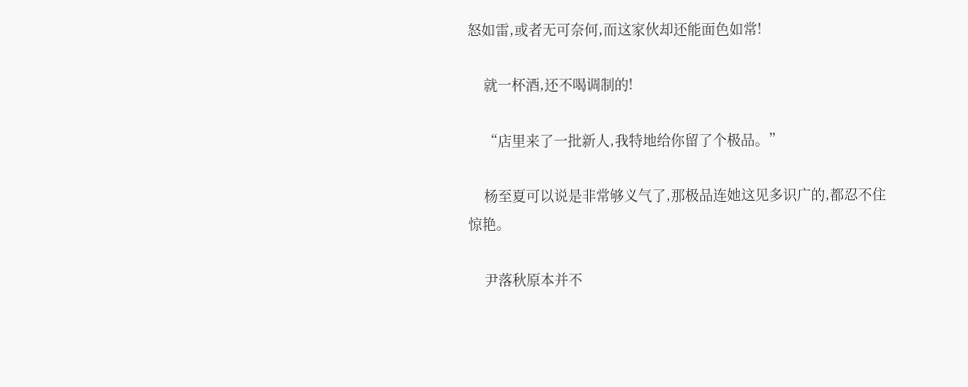怒如雷,或者无可奈何,而这家伙却还能面色如常!

    就一杯酒,还不喝调制的!

    “店里来了一批新人,我特地给你留了个极品。”

    杨至夏可以说是非常够义气了,那极品连她这见多识广的,都忍不住惊艳。

    尹落秋原本并不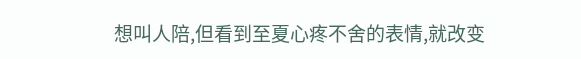想叫人陪,但看到至夏心疼不舍的表情,就改变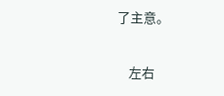了主意。

    左右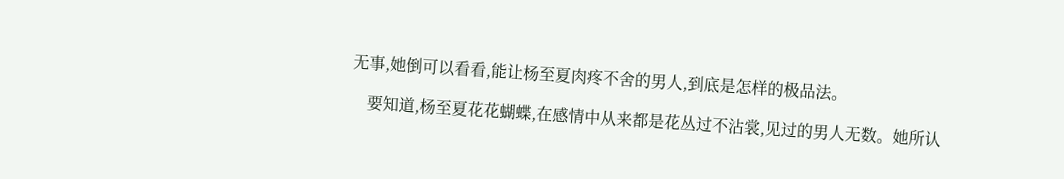无事,她倒可以看看,能让杨至夏肉疼不舍的男人,到底是怎样的极品法。

    要知道,杨至夏花花蝴蝶,在感情中从来都是花丛过不沾裳,见过的男人无数。她所认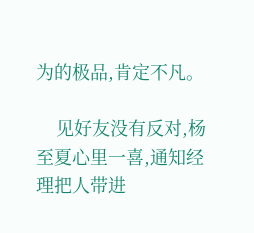为的极品,肯定不凡。

    见好友没有反对,杨至夏心里一喜,通知经理把人带进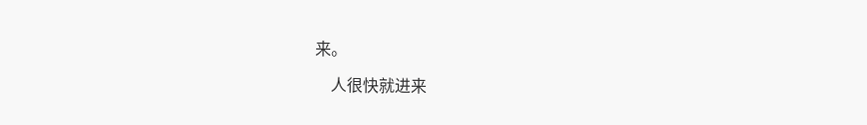来。

    人很快就进来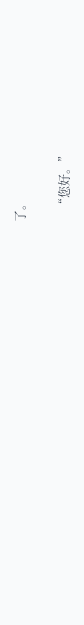了。

    “您好。”